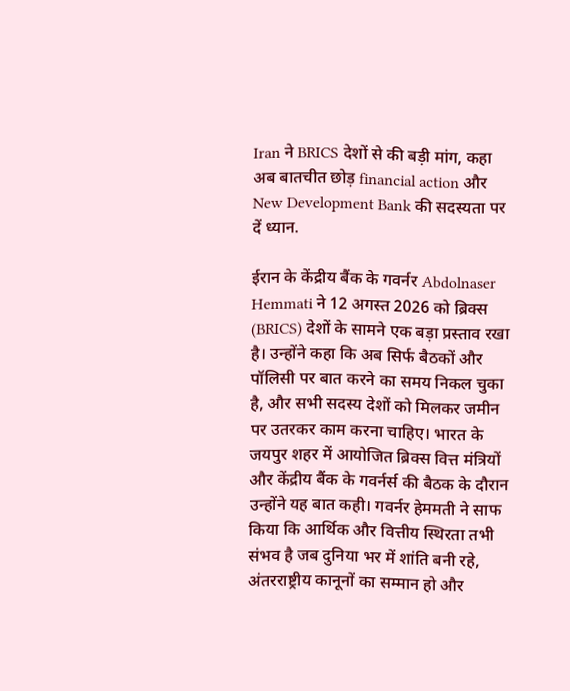Iran ने BRICS देशों से की बड़ी मांग, कहा अब बातचीत छोड़ financial action और New Development Bank की सदस्यता पर दें ध्यान.

ईरान के केंद्रीय बैंक के गवर्नर Abdolnaser Hemmati ने 12 अगस्त 2026 को ब्रिक्स (BRICS) देशों के सामने एक बड़ा प्रस्ताव रखा है। उन्होंने कहा कि अब सिर्फ बैठकों और पॉलिसी पर बात करने का समय निकल चुका है, और सभी सदस्य देशों को मिलकर जमीन पर उतरकर काम करना चाहिए। भारत के जयपुर शहर में आयोजित ब्रिक्स वित्त मंत्रियों और केंद्रीय बैंक के गवर्नर्स की बैठक के दौरान उन्होंने यह बात कही। गवर्नर हेममती ने साफ किया कि आर्थिक और वित्तीय स्थिरता तभी संभव है जब दुनिया भर में शांति बनी रहे, अंतरराष्ट्रीय कानूनों का सम्मान हो और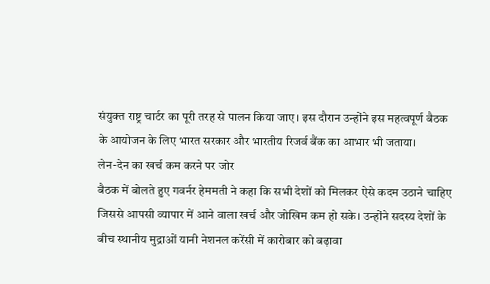संयुक्त राष्ट्र चार्टर का पूरी तरह से पालन किया जाए। इस दौरान उन्होंने इस महत्वपूर्ण बैठक के आयोजन के लिए भारत सरकार और भारतीय रिजर्व बैंक का आभार भी जताया।
लेन-देन का खर्च कम करने पर जोर
बैठक में बोलते हुए गवर्नर हेममती ने कहा कि सभी देशों को मिलकर ऐसे कदम उठाने चाहिए जिससे आपसी व्यापार में आने वाला खर्च और जोखिम कम हो सके। उन्होंने सदस्य देशों के बीच स्थानीय मुद्राओं यानी नेशनल करेंसी में कारोबार को बढ़ावा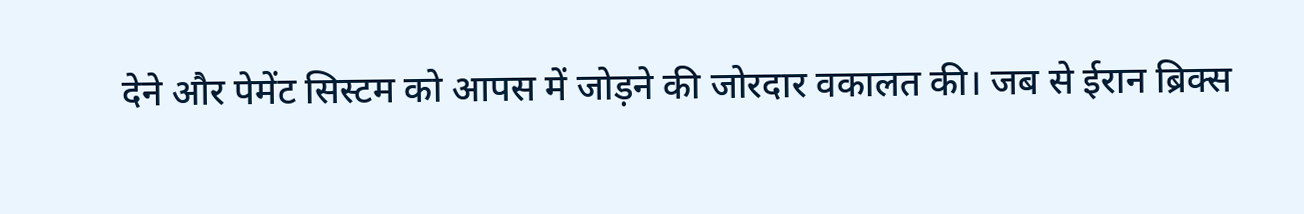देने और पेमेंट सिस्टम को आपस में जोड़ने की जोरदार वकालत की। जब से ईरान ब्रिक्स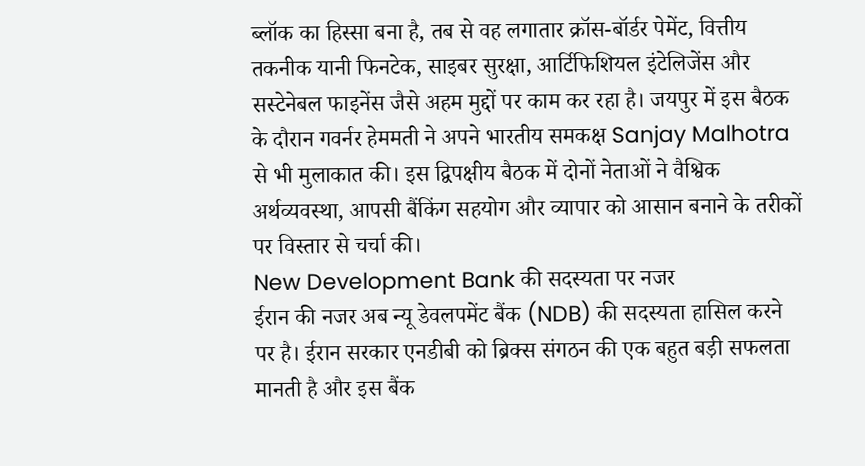ब्लॉक का हिस्सा बना है, तब से वह लगातार क्रॉस-बॉर्डर पेमेंट, वित्तीय तकनीक यानी फिनटेक, साइबर सुरक्षा, आर्टिफिशियल इंटेलिजेंस और सस्टेनेबल फाइनेंस जैसे अहम मुद्दों पर काम कर रहा है। जयपुर में इस बैठक के दौरान गवर्नर हेममती ने अपने भारतीय समकक्ष Sanjay Malhotra से भी मुलाकात की। इस द्विपक्षीय बैठक में दोनों नेताओं ने वैश्विक अर्थव्यवस्था, आपसी बैंकिंग सहयोग और व्यापार को आसान बनाने के तरीकों पर विस्तार से चर्चा की।
New Development Bank की सदस्यता पर नजर
ईरान की नजर अब न्यू डेवलपमेंट बैंक (NDB) की सदस्यता हासिल करने पर है। ईरान सरकार एनडीबी को ब्रिक्स संगठन की एक बहुत बड़ी सफलता मानती है और इस बैंक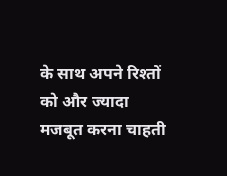के साथ अपने रिश्तों को और ज्यादा मजबूत करना चाहती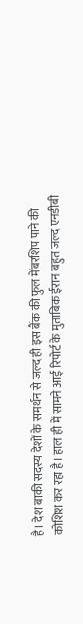है। देश बाकी सदस्य देशों के समर्थन से जल्द ही इस बैंक की फुल मेंबरशिप पाने की कोशिश कर रहा है। हाल ही में सामने आई रिपोर्ट के मुताबिक ईरान बहुत जल्द एनडीबी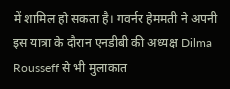में शामिल हो सकता है। गवर्नर हेममती ने अपनी इस यात्रा के दौरान एनडीबी की अध्यक्ष Dilma Rousseff से भी मुलाकात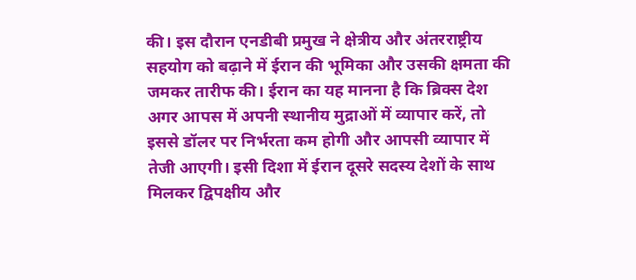की। इस दौरान एनडीबी प्रमुख ने क्षेत्रीय और अंतरराष्ट्रीय सहयोग को बढ़ाने में ईरान की भूमिका और उसकी क्षमता की जमकर तारीफ की। ईरान का यह मानना है कि ब्रिक्स देश अगर आपस में अपनी स्थानीय मुद्राओं में व्यापार करें, तो इससे डॉलर पर निर्भरता कम होगी और आपसी व्यापार में तेजी आएगी। इसी दिशा में ईरान दूसरे सदस्य देशों के साथ मिलकर द्विपक्षीय और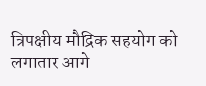त्रिपक्षीय मौद्रिक सहयोग को लगातार आगे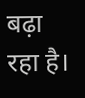बढ़ा रहा है।